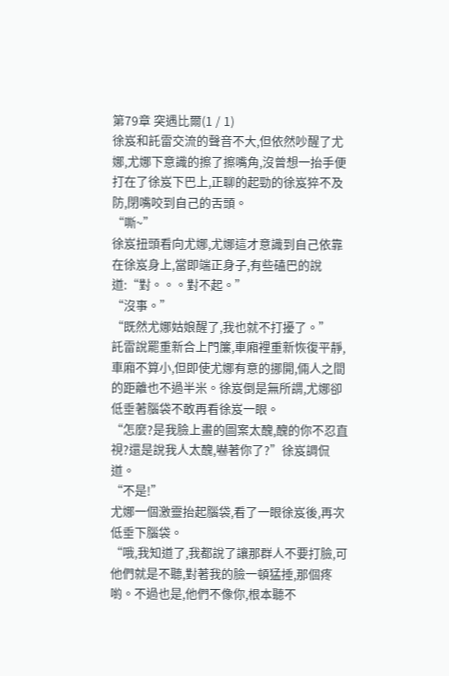第79章 突遇比爾(1 / 1)
徐岌和託雷交流的聲音不大,但依然吵醒了尤娜,尤娜下意識的擦了擦嘴角,沒曾想一抬手便打在了徐岌下巴上,正聊的起勁的徐岌猝不及防,閉嘴咬到自己的舌頭。
“嘶~”
徐岌扭頭看向尤娜,尤娜這才意識到自己依靠在徐岌身上,當即端正身子,有些磕巴的說道:“對。。。對不起。”
“沒事。”
“既然尤娜姑娘醒了,我也就不打擾了。”
託雷說罷重新合上門簾,車廂裡重新恢復平靜,車廂不算小,但即使尤娜有意的挪開,倆人之間的距離也不過半米。徐岌倒是無所謂,尤娜卻低垂著腦袋不敢再看徐岌一眼。
“怎麼?是我臉上畫的圖案太醜,醜的你不忍直視?還是說我人太醜,嚇著你了?”徐岌調侃道。
“不是!”
尤娜一個激靈抬起腦袋,看了一眼徐岌後,再次低垂下腦袋。
“哦,我知道了,我都說了讓那群人不要打臉,可他們就是不聽,對著我的臉一頓猛捶,那個疼喲。不過也是,他們不像你,根本聽不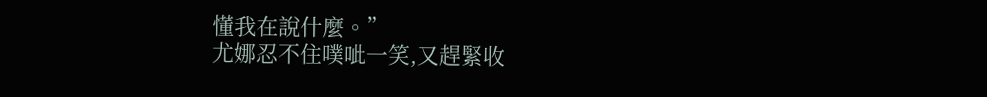懂我在說什麼。”
尤娜忍不住噗呲一笑,又趕緊收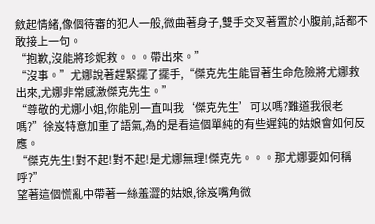斂起情緒,像個待審的犯人一般,微曲著身子,雙手交叉著置於小腹前,話都不敢接上一句。
“抱歉,沒能將珍妮救。。。帶出來。”
“沒事。”尤娜說著趕緊擺了擺手,“傑克先生能冒著生命危險將尤娜救出來,尤娜非常感激傑克先生。”
“尊敬的尤娜小姐,你能別一直叫我‘傑克先生’可以嗎?難道我很老嗎?”徐岌特意加重了語氣,為的是看這個單純的有些遲鈍的姑娘會如何反應。
“傑克先生!對不起!對不起!是尤娜無理!傑克先。。。那尤娜要如何稱呼?”
望著這個慌亂中帶著一絲羞澀的姑娘,徐岌嘴角微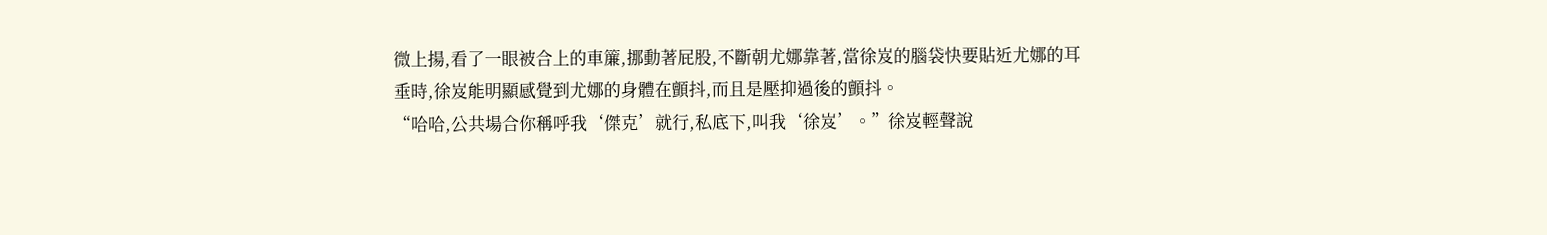微上揚,看了一眼被合上的車簾,挪動著屁股,不斷朝尤娜靠著,當徐岌的腦袋快要貼近尤娜的耳垂時,徐岌能明顯感覺到尤娜的身體在顫抖,而且是壓抑過後的顫抖。
“哈哈,公共場合你稱呼我‘傑克’就行,私底下,叫我‘徐岌’。”徐岌輕聲說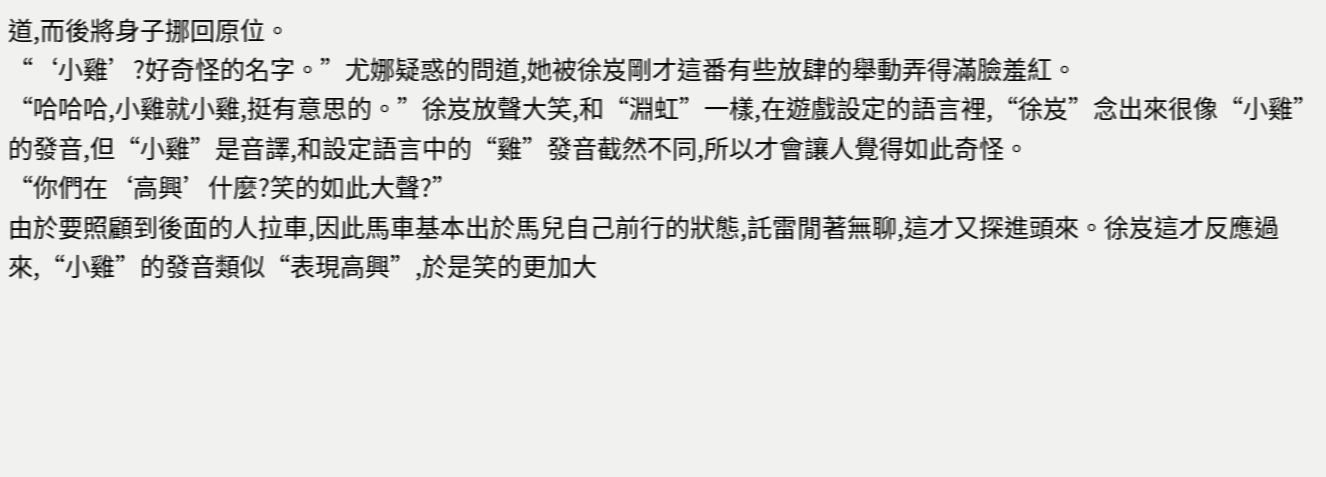道,而後將身子挪回原位。
“‘小雞’?好奇怪的名字。”尤娜疑惑的問道,她被徐岌剛才這番有些放肆的舉動弄得滿臉羞紅。
“哈哈哈,小雞就小雞,挺有意思的。”徐岌放聲大笑,和“淵虹”一樣,在遊戲設定的語言裡,“徐岌”念出來很像“小雞”的發音,但“小雞”是音譯,和設定語言中的“雞”發音截然不同,所以才會讓人覺得如此奇怪。
“你們在‘高興’什麼?笑的如此大聲?”
由於要照顧到後面的人拉車,因此馬車基本出於馬兒自己前行的狀態,託雷閒著無聊,這才又探進頭來。徐岌這才反應過來,“小雞”的發音類似“表現高興”,於是笑的更加大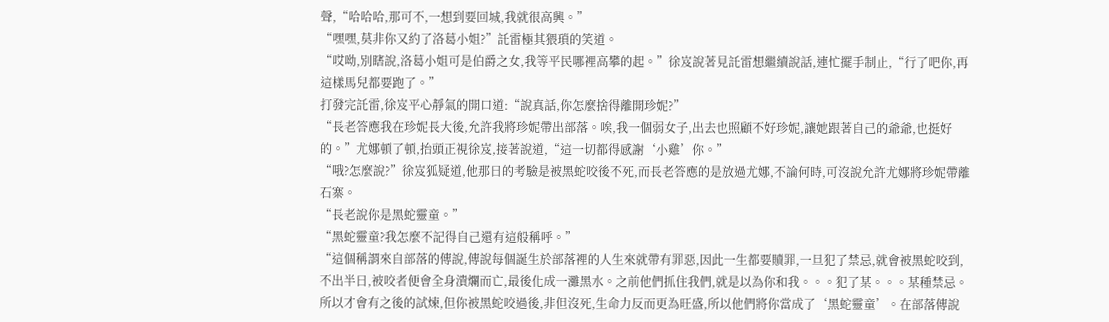聲,“哈哈哈,那可不,一想到要回城,我就很高興。”
“嘿嘿,莫非你又約了洛葛小姐?”託雷極其猥瑣的笑道。
“哎呦,別瞎說,洛葛小姐可是伯爵之女,我等平民哪裡高攀的起。”徐岌說著見託雷想繼續說話,連忙擺手制止,“行了吧你,再這樣馬兒都要跑了。”
打發完託雷,徐岌平心靜氣的開口道:“說真話,你怎麼捨得離開珍妮?”
“長老答應我在珍妮長大後,允許我將珍妮帶出部落。唉,我一個弱女子,出去也照顧不好珍妮,讓她跟著自己的爺爺,也挺好的。”尤娜頓了頓,抬頭正視徐岌,接著說道,“這一切都得感謝‘小雞’你。”
“哦?怎麼說?”徐岌狐疑道,他那日的考驗是被黑蛇咬後不死,而長老答應的是放過尤娜,不論何時,可沒說允許尤娜將珍妮帶離石寨。
“長老說你是黑蛇靈童。”
“黑蛇靈童?我怎麼不記得自己還有這般稱呼。”
“這個稱謂來自部落的傳說,傳說每個誕生於部落裡的人生來就帶有罪惡,因此一生都要贖罪,一旦犯了禁忌,就會被黑蛇咬到,不出半日,被咬者便會全身潰爛而亡,最後化成一灘黑水。之前他們抓住我們,就是以為你和我。。。犯了某。。。某種禁忌。所以才會有之後的試煉,但你被黑蛇咬過後,非但沒死,生命力反而更為旺盛,所以他們將你當成了‘黑蛇靈童’。在部落傳說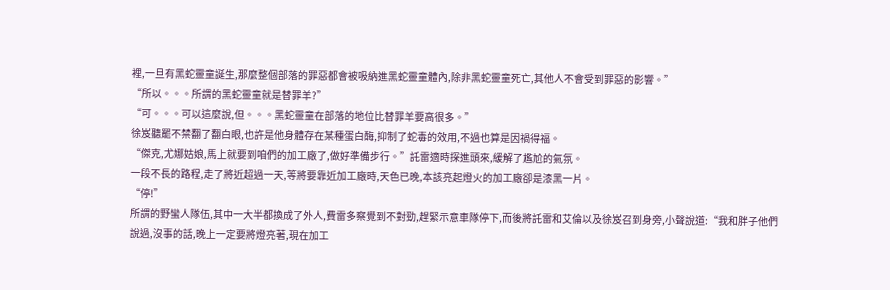裡,一旦有黑蛇靈童誕生,那麼整個部落的罪惡都會被吸納進黑蛇靈童體內,除非黑蛇靈童死亡,其他人不會受到罪惡的影響。”
“所以。。。所謂的黑蛇靈童就是替罪羊?”
“可。。。可以這麼說,但。。。黑蛇靈童在部落的地位比替罪羊要高很多。”
徐岌聽罷不禁翻了翻白眼,也許是他身體存在某種蛋白酶,抑制了蛇毒的效用,不過也算是因禍得福。
“傑克,尤娜姑娘,馬上就要到咱們的加工廠了,做好準備步行。”託雷適時探進頭來,緩解了尷尬的氣氛。
一段不長的路程,走了將近超過一天,等將要靠近加工廠時,天色已晚,本該亮起燈火的加工廠卻是漆黑一片。
“停!”
所謂的野蠻人隊伍,其中一大半都換成了外人,費雷多察覺到不對勁,趕緊示意車隊停下,而後將託雷和艾倫以及徐岌召到身旁,小聲說道:“我和胖子他們說過,沒事的話,晚上一定要將燈亮著,現在加工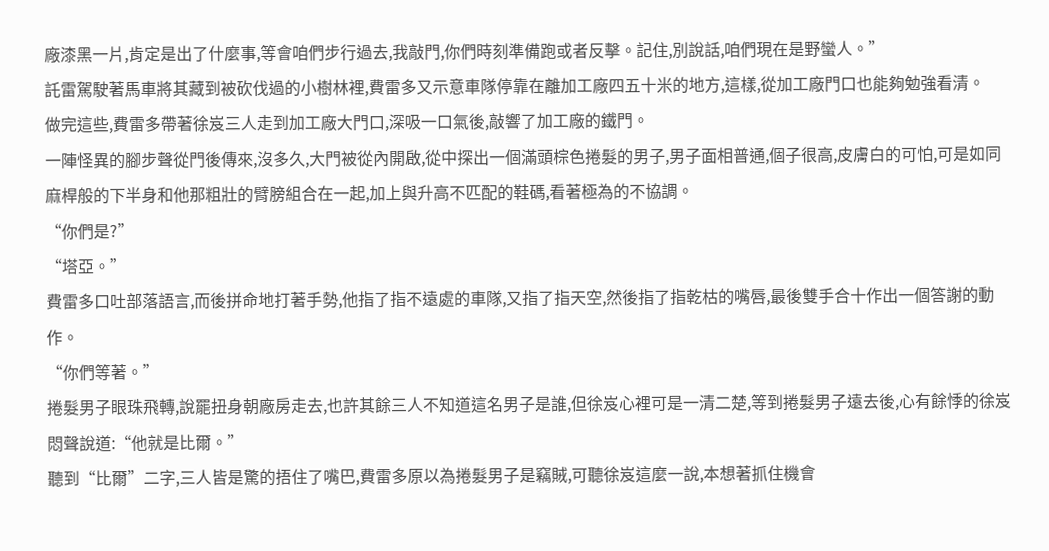廠漆黑一片,肯定是出了什麼事,等會咱們步行過去,我敲門,你們時刻準備跑或者反擊。記住,別說話,咱們現在是野蠻人。”
託雷駕駛著馬車將其藏到被砍伐過的小樹林裡,費雷多又示意車隊停靠在離加工廠四五十米的地方,這樣,從加工廠門口也能夠勉強看清。
做完這些,費雷多帶著徐岌三人走到加工廠大門口,深吸一口氣後,敲響了加工廠的鐵門。
一陣怪異的腳步聲從門後傳來,沒多久,大門被從內開啟,從中探出一個滿頭棕色捲髮的男子,男子面相普通,個子很高,皮膚白的可怕,可是如同麻桿般的下半身和他那粗壯的臂膀組合在一起,加上與升高不匹配的鞋碼,看著極為的不協調。
“你們是?”
“塔亞。”
費雷多口吐部落語言,而後拼命地打著手勢,他指了指不遠處的車隊,又指了指天空,然後指了指乾枯的嘴唇,最後雙手合十作出一個答謝的動作。
“你們等著。”
捲髮男子眼珠飛轉,說罷扭身朝廠房走去,也許其餘三人不知道這名男子是誰,但徐岌心裡可是一清二楚,等到捲髮男子遠去後,心有餘悸的徐岌悶聲說道:“他就是比爾。”
聽到“比爾”二字,三人皆是驚的捂住了嘴巴,費雷多原以為捲髮男子是竊賊,可聽徐岌這麼一說,本想著抓住機會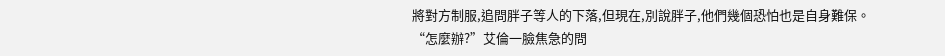將對方制服,追問胖子等人的下落,但現在,別說胖子,他們幾個恐怕也是自身難保。
“怎麼辦?”艾倫一臉焦急的問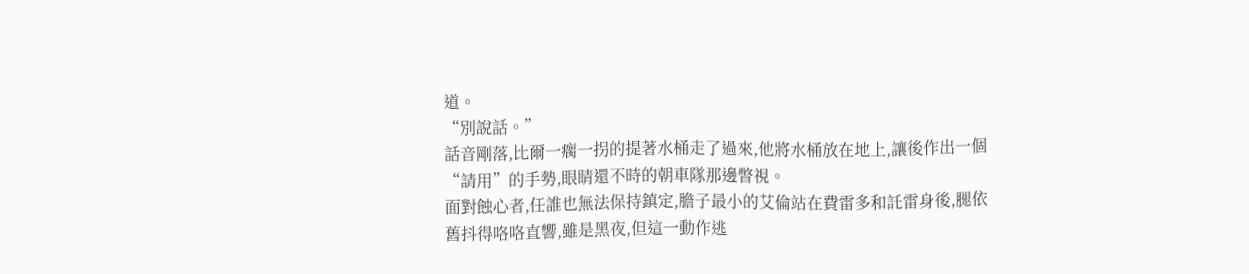道。
“別說話。”
話音剛落,比爾一瘸一拐的提著水桶走了過來,他將水桶放在地上,讓後作出一個“請用”的手勢,眼睛還不時的朝車隊那邊瞥視。
面對蝕心者,任誰也無法保持鎮定,膽子最小的艾倫站在費雷多和託雷身後,腿依舊抖得咯咯直響,雖是黑夜,但這一動作逃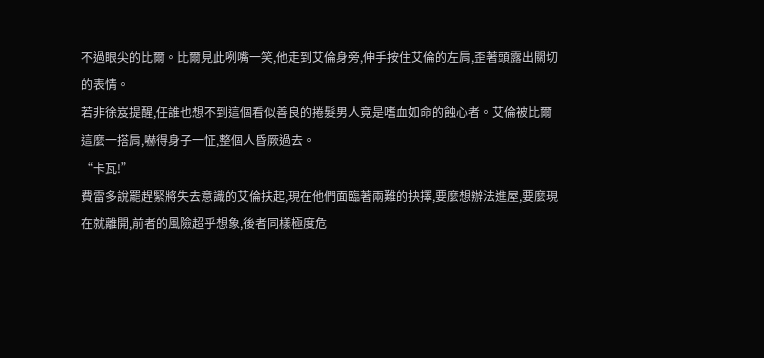不過眼尖的比爾。比爾見此咧嘴一笑,他走到艾倫身旁,伸手按住艾倫的左肩,歪著頭露出關切的表情。
若非徐岌提醒,任誰也想不到這個看似善良的捲髮男人竟是嗜血如命的蝕心者。艾倫被比爾這麼一搭肩,嚇得身子一怔,整個人昏厥過去。
“卡瓦!”
費雷多說罷趕緊將失去意識的艾倫扶起,現在他們面臨著兩難的抉擇,要麼想辦法進屋,要麼現在就離開,前者的風險超乎想象,後者同樣極度危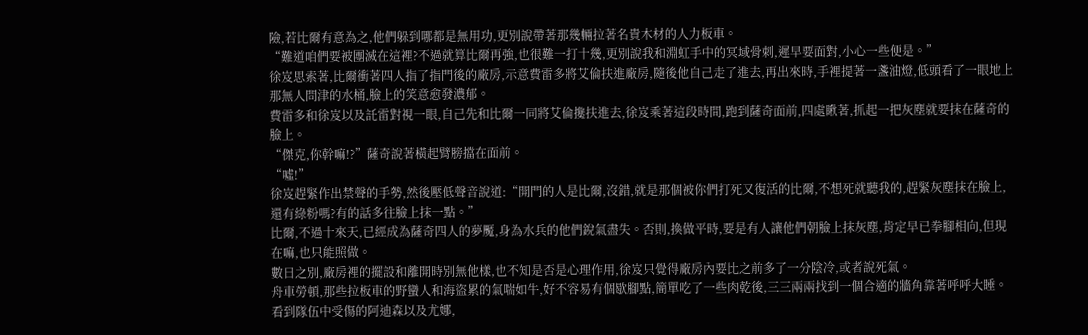險,若比爾有意為之,他們躲到哪都是無用功,更別說帶著那幾輛拉著名貴木材的人力板車。
“難道咱們要被團滅在這裡?不過就算比爾再強,也很難一打十幾,更別說我和淵虹手中的冥域骨刺,遲早要面對,小心一些便是。”
徐岌思索著,比爾衝著四人指了指門後的廠房,示意費雷多將艾倫扶進廠房,隨後他自己走了進去,再出來時,手裡提著一盞油燈,低頭看了一眼地上那無人問津的水桶,臉上的笑意愈發濃郁。
費雷多和徐岌以及託雷對視一眼,自己先和比爾一同將艾倫攙扶進去,徐岌乘著這段時間,跑到薩奇面前,四處瞅著,抓起一把灰塵就要抹在薩奇的臉上。
“傑克,你幹嘛!?”薩奇說著橫起臂膀擋在面前。
“噓!”
徐岌趕緊作出禁聲的手勢,然後壓低聲音說道:“開門的人是比爾,沒錯,就是那個被你們打死又復活的比爾,不想死就聽我的,趕緊灰塵抹在臉上,還有綠粉嗎?有的話多往臉上抹一點。”
比爾,不過十來天,已經成為薩奇四人的夢魘,身為水兵的他們銳氣盡失。否則,換做平時,要是有人讓他們朝臉上抹灰塵,肯定早已拳腳相向,但現在嘛,也只能照做。
數日之別,廠房裡的擺設和離開時別無他樣,也不知是否是心理作用,徐岌只覺得廠房內要比之前多了一分陰冷,或者說死氣。
舟車勞頓,那些拉板車的野蠻人和海盜累的氣喘如牛,好不容易有個歇腳點,簡單吃了一些肉乾後,三三兩兩找到一個合適的牆角靠著呼呼大睡。
看到隊伍中受傷的阿迪森以及尤娜,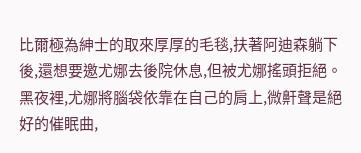比爾極為紳士的取來厚厚的毛毯,扶著阿迪森躺下後,還想要邀尤娜去後院休息,但被尤娜搖頭拒絕。
黑夜裡,尤娜將腦袋依靠在自己的肩上,微鼾聲是絕好的催眠曲,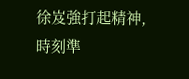徐岌強打起精神,時刻準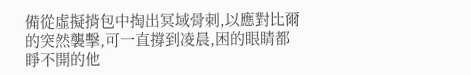備從虛擬揹包中掏出冥域骨刺,以應對比爾的突然襲擊,可一直撐到凌晨,困的眼睛都睜不開的他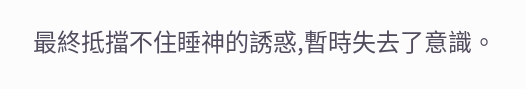最終抵擋不住睡神的誘惑,暫時失去了意識。